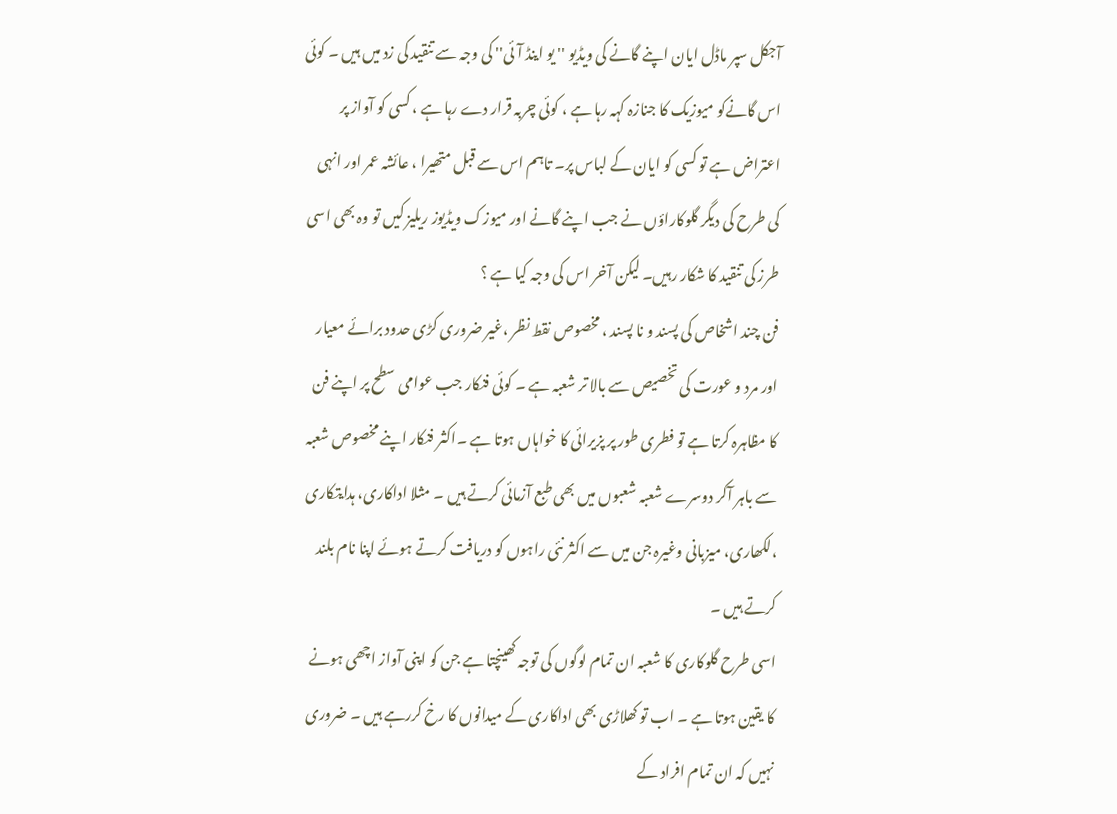آجکل سپر ماڈل ایان اپنے گانے کی ویڈیو '' یو اینڈ آئی'' کی وجہ سے تنقید کی زد میں ہیں ۔ کوئی اس گانےکو میوزیک کا جنازہ کہہ رہا ہے ، کوئی چربہ قرار دے رہا ہے ، کسی کو آواز پر اعتراض ہے تو کسی کو ایان کے لباس پر۔ تاہم اس سے قبل متھیرا ، عائشہ عمر اور انہی کی طرح کی دیگر گلوکاراؤں نے جب اپنے گانے اور میوزک ویڈیوز ریلیز کیں تو وہ بھی اسی طرز کی تنقید کا شکار رہیں۔ لیکن آخر اس کی وجہ کیا ہے ؟
فن چند اشخاص کی پسند و نا پسند ، مخصوص نقط نظر ،غیر ضروری کڑی حدود برائے معیار اور مرد و عورت کی تخصیص سے بالا تر شعبہ ہے ۔ کوئی فنکار جب عوامی سطح پر اپنے فن کا مظاہرہ کرتا ہے تو فطری طور پر پزیرائی کا خواہاں ہوتا ہے ۔اکثر فنکار اپنے مخصوص شعبہ سے باہر آکر دوسرے شعبہ شعبوں میں بھی طبع آزمائی کرتے ہیں ۔ مثلا اداکاری، ہدایتکاری ،لکھاری، میزبانی وغیرہ جن میں سے اکثر نئی راہوں کو دریافت کرتے ہوئے اپنا نام بلند کرتے ہیں ۔
اسی طرح گلوکاری کا شعبہ ان تمام لوگوں کی توجہ کھینچتا ہے جن کو اپنی آواز اچھی ہونے کا یقین ہوتا ہے ۔ اب تو کھلاڑی بھی اداکاری کے میدانوں کا رخ کررہے ہیں ۔ ضروری نہیں کہ ان تمام افراد کے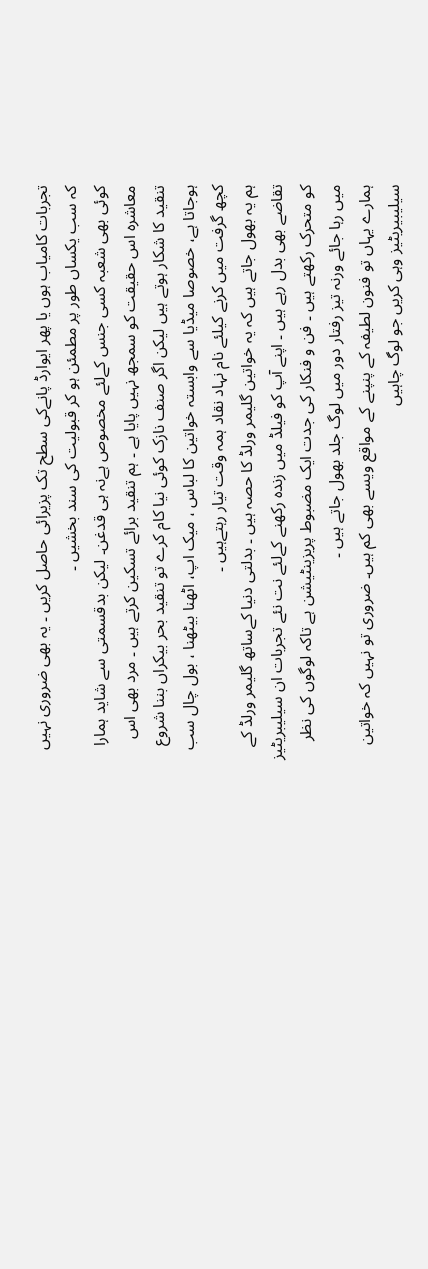تجربات کامیاب ہوں یا پھر ایوارڈ پانےکی سطح تک پزیرائی حاصل کریں ۔ یہ بھی ضروری نہیں کہ سب یکساں طور پر مطمئن ہو کر قبولیت کی سند بخشیں ۔
کوئی بھی شعبہ کسی جنس کےلئے مخصوص ہےنہ ہی قدغن۔ لیکن بدقسمتی سے شاید ہمارا معاشرہ اس حقیقت کو سمجھ نہیں پایا ہے ۔ ہم تنقید برائے تسکین کرتے ہیں ۔ مرد بھی اس تنقید کا شکار ہوتے ہیں لیکن اگر صنف نازک کوئی نیا کام کرے تو تنقید بحر بیکراں بننا شروع ہوجاتا ہے، خصوصا میڈیا سے وابستہ خواتین کا لباس ، میک اپ، اٹھنا بیٹھنا ، بول چال سب کچھ گرفت میں کرنے کیلئے نام نہاد نقاد ہمہ وقت تیار رہتےہیں ۔
ہم یہ بھول جاتے ہیں کہ یہ خواتین گلیمر ورلڈ کا حصہ ہیں ۔ بدلتی دنیا کےساتھ گلیمر ورلڈ کے تقاضے بھی بدل رہے ہیں ۔ اپنے آپ کو فیلڈ میں زندہ رکھنے کےلئے نت نئے تجربات ان سیلیبریٹیز کو متحرک رکھتے ہیں ۔ فن و فنکار کی جدت ایک مضبوط پریزینٹیشن ہے تاکہ لوگوں کی نظر میں رہا جائے ورنہ تیز رفتار دور میں لوگ جلد بھول جاتے ہیں ۔
ہمارے یہاں تو فنون لطیفہ کے پنپنے کے مواقع ویسے بھی کم ہیں۔ ضروری تو نہیں کہ خواتین سیلیبیریٹیز وہی کریں جو لوگ چاہیں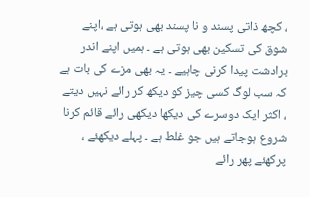، کچھ ذاتی پسند و نا پسند بھی ہوتی ہے ،اپنے شوق کی تسکین بھی ہوتی ہے ۔ ہمیں اپنے اندر برادشت پیدا کرنی چاہیے ۔ یہ بھی مزے کی بات ہے کہ سب لوگ کسی چیز کو دیکھ کر رائے نہیں دیتے ، اکثر ایک دوسرے کی دیکھا دیکھی رائے قائم کرنا شروع ہوجاتے ہیں جو غلط ہے ۔ پہلے دیکھئے ، پرکھئے پھر رائے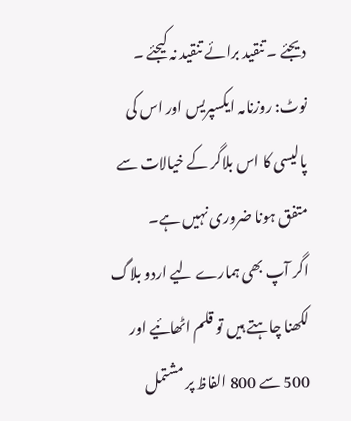دیجئے ۔ تنقید برائے تنقید نہ کیجئے ۔
نوٹ: روزنامہ ایکسپریس اور اس کی پالیسی کا اس بلاگر کے خیالات سے متفق ہونا ضروری نہیں ہے۔
اگر آپ بھی ہمارے لیے اردو بلاگ لکھنا چاہتے ہیں تو قلم اٹھائیے اور 500 سے 800 الفاظ پر مشتمل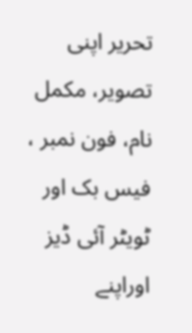تحریر اپنی تصویر، مکمل نام، فون نمبر ، فیس بک اور ٹویٹر آئی ڈیز اوراپنے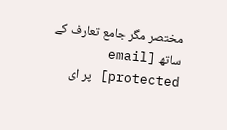مختصر مگر جامع تعارف کے ساتھ [email protected] پر ای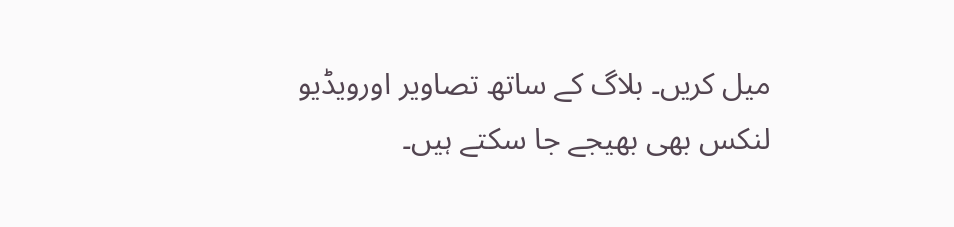میل کریں۔ بلاگ کے ساتھ تصاویر اورویڈیو لنکس بھی بھیجے جا سکتے ہیں۔